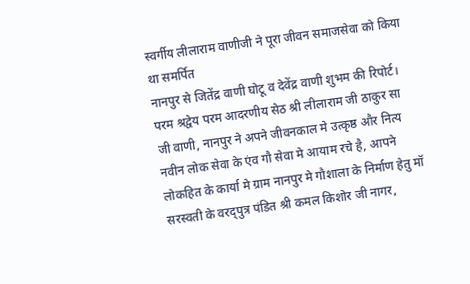स्वर्गीय लीलाराम वाणीजी ने पूरा जीवन समाजसेवा को किया था समर्पित
नानपुर से जितेंद्र वाणी घोटू व देवेंद्र वाणी शुभम की रिपोर्ट।
परम श्रद्वेय परम आदरणीय सेठ श्री लीलाराम जी ठाकुर सा जी वाणी, नानपुर ने अपने जीवनकाल मे उत्कृष्ठ और नित्य नवीन लोक सेवा के एंव गौ सेवा मे आयाम रचे है, आपने लोकहित के कार्या मे ग्राम नानपुर मे गौशाला के निर्माण हेतु मॉ सरस्वती के वरद्पुत्र पंडित श्री कमल किशोर जी नागर,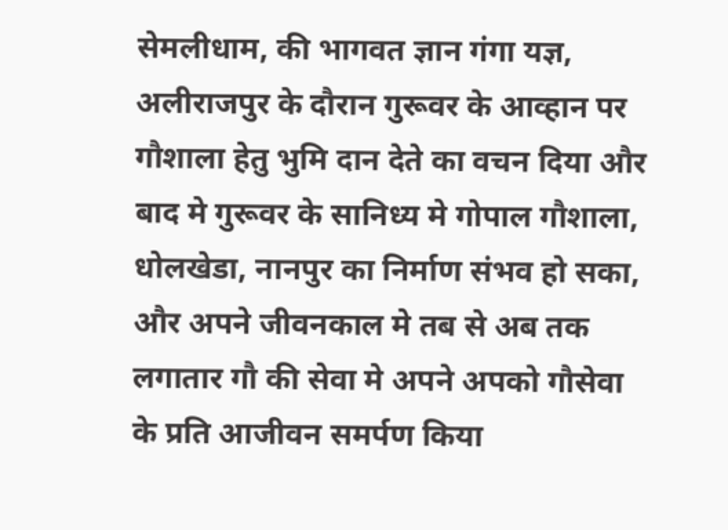सेमलीधाम, की भागवत ज्ञान गंगा यज्ञ, अलीराजपुर के दौरान गुरूवर के आव्हान पर गौशाला हेतु भुमि दान देते का वचन दिया और बाद मे गुरूवर के सानिध्य मे गोपाल गौशाला, धोलखेडा, नानपुर का निर्माण संभव हो सका, और अपने जीवनकाल मे तब से अब तक लगातार गौ की सेवा मे अपने अपको गौसेवा के प्रति आजीवन समर्पण किया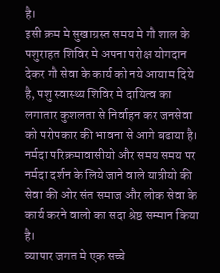है।
इसी क्रम मे सुखाग्रस्त समय मे गौ शाल के पशुराहत शिविर मे अपना परोक्ष योगदान देकर गौ सेवा के कार्य को नये आयाम दिये है, पशु स्वास्थ्य शिविर मे दायित्व का लगातार कुशलता से निर्वाहन कर जनसेवा को परोपकार की भावना से आगे बढाया है।
नर्मदा परिक्रमावासीयो और समय समय पर नर्मदा दर्शन के लिये जाने वाले यात्रीयो की सेवा की ओर संत समाज और लोक सेवा के कार्य करने वालो का सदा श्रेष्ठ सम्मान किया है।
व्यापार जगत मे एक सच्चे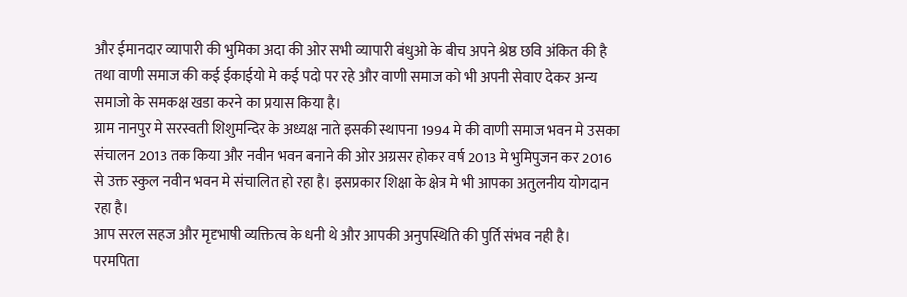और ईमानदार व्यापारी की भुमिका अदा की ओर सभी व्यापारी बंधुओ के बीच अपने श्रेष्ठ छवि अंकित की है तथा वाणी समाज की कई ईकाईयो मे कई पदो पर रहे और वाणी समाज को भी अपनी सेवाए देकर अन्य समाजो के समकक्ष खडा करने का प्रयास किया है।
ग्राम नानपुर मे सरस्वती शिशुमन्दिर के अध्यक्ष नाते इसकी स्थापना 1994 मे की वाणी समाज भवन मे उसका संचालन 2013 तक किया और नवीन भवन बनाने की ओर अग्रसर होकर वर्ष 2013 मे भुमिपुजन कर 2016 से उक्त स्कुल नवीन भवन मे संचालित हो रहा है। इसप्रकार शिक्षा के क्षेत्र मे भी आपका अतुलनीय योगदान रहा है।
आप सरल सहज और मृदृभाषी व्यक्तित्व के धनी थे और आपकी अनुपस्थिति की पुर्ति संभव नही है।
परमपिता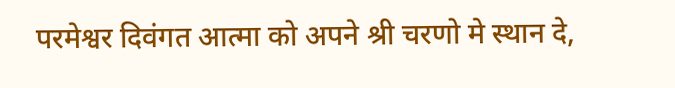परमेश्वर दिवंगत आत्मा को अपने श्री चरणो मे स्थान दे,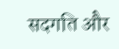सदगति और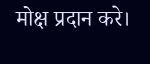मोक्ष प्रदान करे।